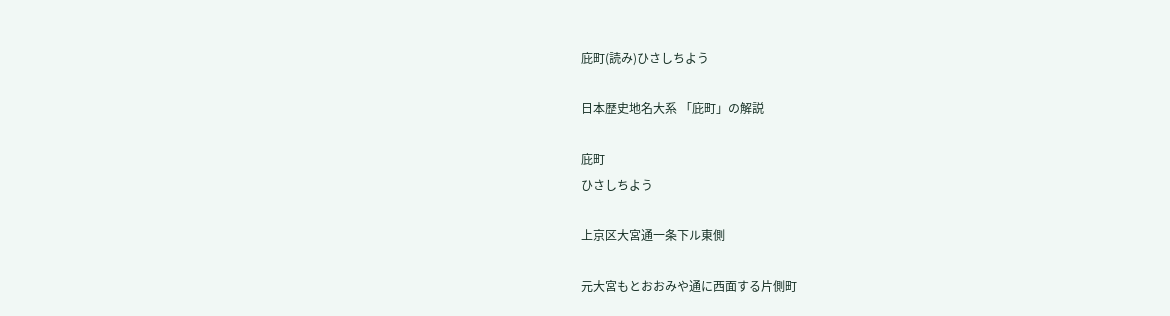庇町(読み)ひさしちよう

日本歴史地名大系 「庇町」の解説

庇町
ひさしちよう

上京区大宮通一条下ル東側

元大宮もとおおみや通に西面する片側町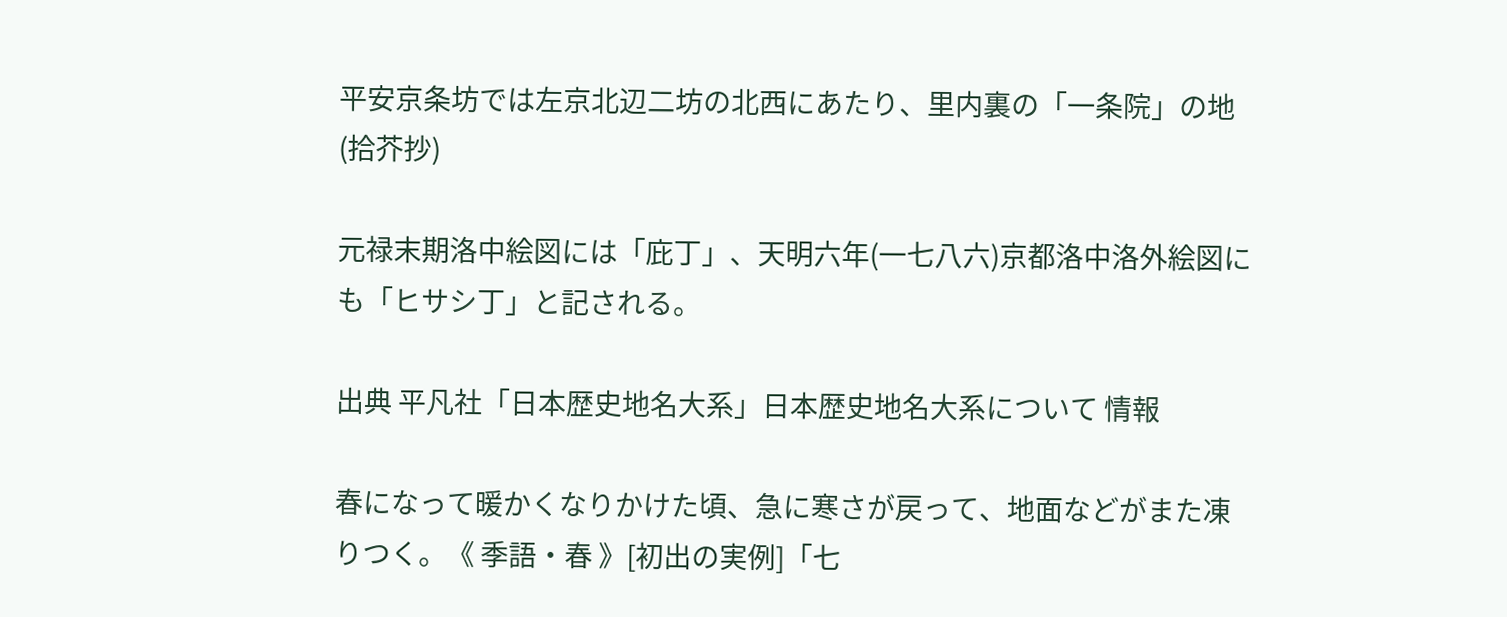平安京条坊では左京北辺二坊の北西にあたり、里内裏の「一条院」の地(拾芥抄)

元禄末期洛中絵図には「庇丁」、天明六年(一七八六)京都洛中洛外絵図にも「ヒサシ丁」と記される。

出典 平凡社「日本歴史地名大系」日本歴史地名大系について 情報

春になって暖かくなりかけた頃、急に寒さが戻って、地面などがまた凍りつく。《 季語・春 》[初出の実例]「七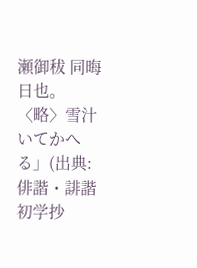瀬御秡 同晦日也。〈略〉雪汁いてかへる」(出典:俳諧・誹諧初学抄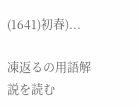(1641)初春)...

凍返るの用語解説を読む